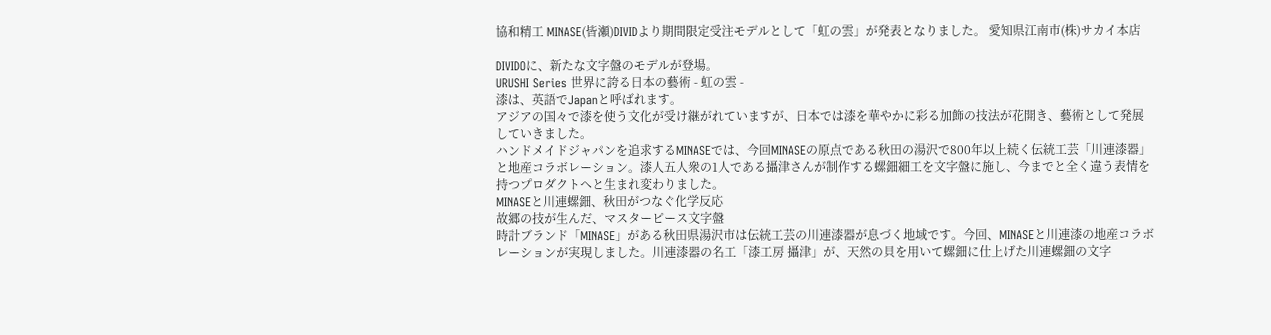協和精工 MINASE(皆瀬)DIVIDより期間限定受注モデルとして「虹の雲」が発表となりました。 愛知県江南市(株)サカイ本店

DIVIDOに、新たな文字盤のモデルが登場。
URUSHI Series 世界に誇る日本の藝術 - 虹の雲 -
漆は、英語でJapanと呼ばれます。
アジアの国々で漆を使う文化が受け継がれていますが、日本では漆を華やかに彩る加飾の技法が花開き、藝術として発展していきました。
ハンドメイドジャパンを追求するMINASEでは、今回MINASEの原点である秋田の湯沢で800年以上続く伝統工芸「川連漆器」と地産コラボレーション。漆人五人衆の1人である攝津さんが制作する螺鈿細工を文字盤に施し、今までと全く違う表情を持つプロダクトへと生まれ変わりました。
MINASEと川連螺鈿、秋田がつなぐ化学反応
故郷の技が生んだ、マスターピース文字盤
時計ブランド「MINASE」がある秋田県湯沢市は伝統工芸の川連漆器が息づく地域です。今回、MINASEと川連漆の地産コラボレーションが実現しました。川連漆器の名工「漆工房 攝津」が、天然の貝を用いて螺鈿に仕上げた川連螺鈿の文字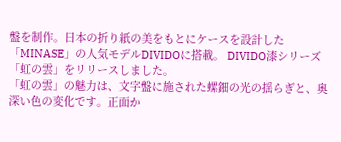盤を制作。日本の折り紙の美をもとにケースを設計した「MINASE」の人気モデルDIVIDOに搭載。 DIVIDO漆シリーズ「虹の雲」をリリースしました。
「虹の雲」の魅力は、文字盤に施された螺鈿の光の揺らぎと、奥深い色の変化です。正面か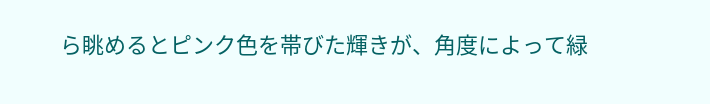ら眺めるとピンク色を帯びた輝きが、角度によって緑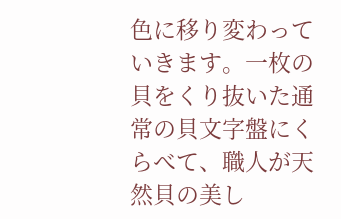色に移り変わっていきます。一枚の貝をくり抜いた通常の貝文字盤にくらべて、職人が天然貝の美し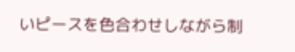いピースを色合わせしながら制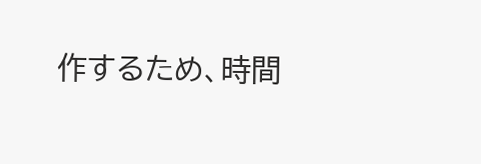作するため、時間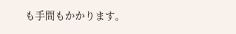も手間もかかります。